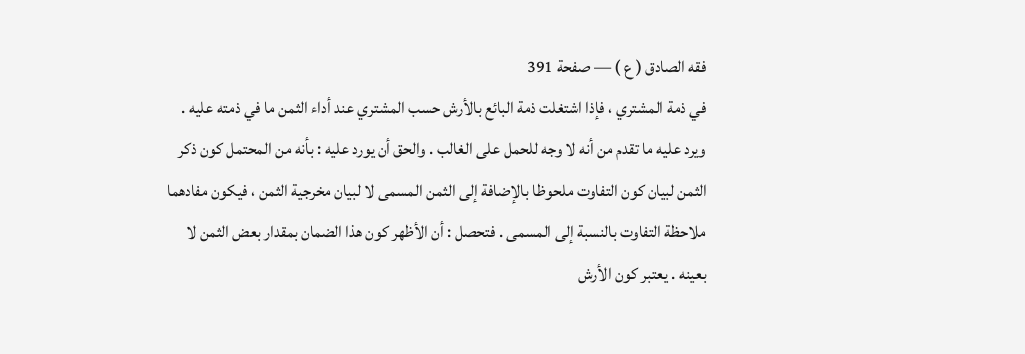فقه الصادق ( ع ) — صفحة 391
في ذمة المشتري ، فإذا اشتغلت ذمة البائع بالأرش حسب المشتري عند أداء الثمن ما في ذمته عليه . ويرد عليه ما تقدم من أنه لا وجه للحمل على الغالب . والحق أن يورد عليه : بأنه من المحتمل كون ذكر الثمن لبيان كون التفاوت ملحوظا بالإضافة إلى الثمن المسمى لا لبيان مخرجية الثمن ، فيكون مفادهما ملاحظة التفاوت بالنسبة إلى المسمى . فتحصل : أن الأظهر كون هذا الضمان بمقدار بعض الثمن لا بعينه . يعتبر كون الأرش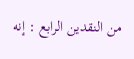من النقدين الرابع : إنه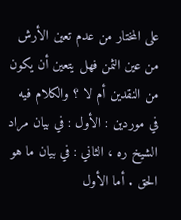على المختار من عدم تعين الأرش من عين الثمن فهل يتعين أن يكون من النقدين أم لا ؟ والكلام فيه في موردين : الأول : في بيان مراد الشيخ ره ، الثاني : في بيان ما هو الحق . أما الأول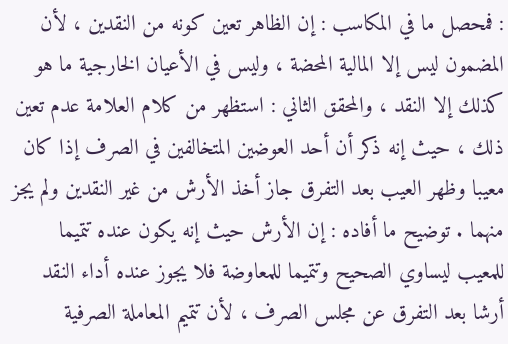: فمحصل ما في المكاسب : إن الظاهر تعين كونه من النقدين ، لأن المضمون ليس إلا المالية المحضة ، وليس في الأعيان الخارجية ما هو كذلك إلا النقد ، والمحقق الثاني : استظهر من كلام العلامة عدم تعين ذلك ، حيث إنه ذكر أن أحد العوضين المتخالفين في الصرف إذا كان معيبا وظهر العيب بعد التفرق جاز أخذ الأرش من غير النقدين ولم يجز منهما . توضيح ما أفاده : إن الأرش حيث إنه يكون عنده تتميما للمعيب ليساوي الصحيح وتتميما للمعاوضة فلا يجوز عنده أداء النقد أرشا بعد التفرق عن مجلس الصرف ، لأن تتميم المعاملة الصرفية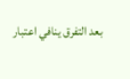بعد التفرق ينافي اعتبار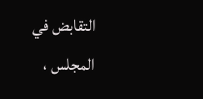التقابض في المجلس ،